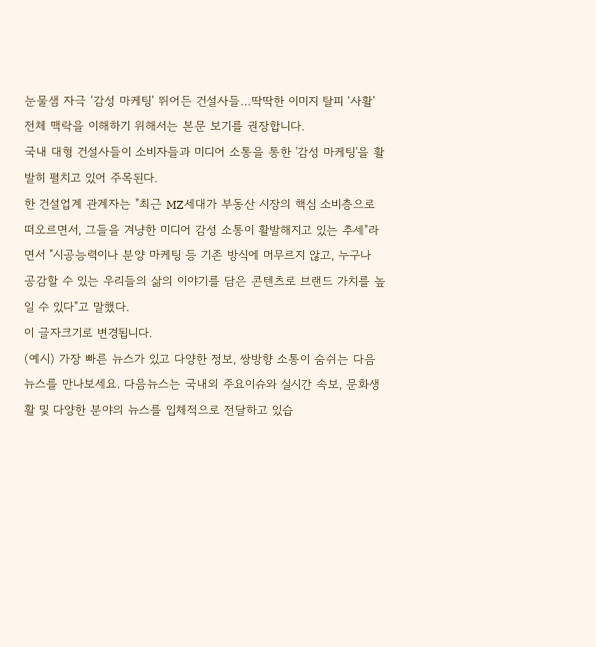눈물샘 자극 ‘감성 마케팅’ 뛰어든 건설사들…딱딱한 이미지 탈피 ‘사활’
전체 맥락을 이해하기 위해서는 본문 보기를 권장합니다.
국내 대형 건설사들이 소비자들과 미디어 소통을 통한 '감성 마케팅'을 활발히 펼치고 있어 주목된다.
한 건설업계 관계자는 "최근 MZ세대가 부동산 시장의 핵심 소비층으로 떠오르면서, 그들을 겨냥한 미디어 감성 소통이 활발해지고 있는 추세"라면서 "시공능력이나 분양 마케팅 등 기존 방식에 머무르지 않고, 누구나 공감할 수 있는 우리들의 삶의 이야기를 담은 콘텐츠로 브랜드 가치를 높일 수 있다"고 말했다.
이 글자크기로 변경됩니다.
(예시) 가장 빠른 뉴스가 있고 다양한 정보, 쌍방향 소통이 숨쉬는 다음뉴스를 만나보세요. 다음뉴스는 국내외 주요이슈와 실시간 속보, 문화생활 및 다양한 분야의 뉴스를 입체적으로 전달하고 있습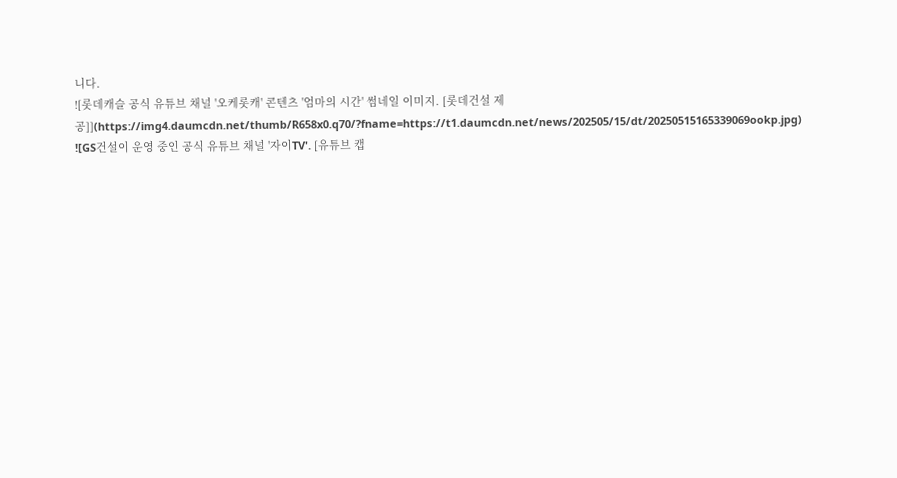니다.
![롯데캐슬 공식 유튜브 채널 '오케롯캐' 콘텐츠 '엄마의 시간' 썸네일 이미지. [롯데건설 제공]](https://img4.daumcdn.net/thumb/R658x0.q70/?fname=https://t1.daumcdn.net/news/202505/15/dt/20250515165339069ookp.jpg)
![GS건설이 운영 중인 공식 유튜브 채널 '자이TV'. [유튜브 캡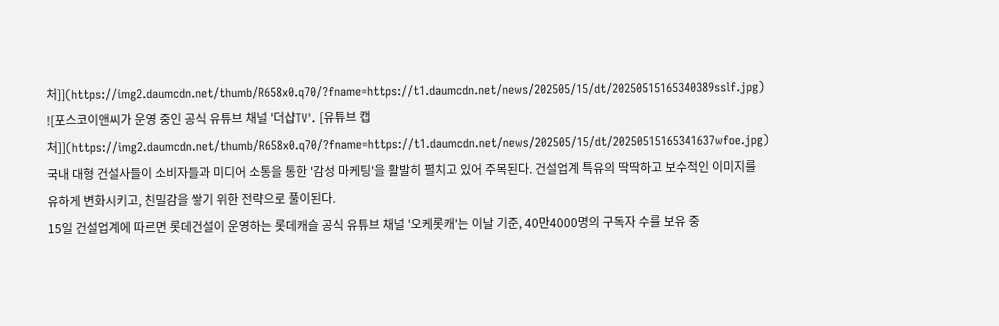처]](https://img2.daumcdn.net/thumb/R658x0.q70/?fname=https://t1.daumcdn.net/news/202505/15/dt/20250515165340389sslf.jpg)
![포스코이앤씨가 운영 중인 공식 유튜브 채널 '더샵TV'. [유튜브 캡처]](https://img2.daumcdn.net/thumb/R658x0.q70/?fname=https://t1.daumcdn.net/news/202505/15/dt/20250515165341637wfoe.jpg)
국내 대형 건설사들이 소비자들과 미디어 소통을 통한 '감성 마케팅'을 활발히 펼치고 있어 주목된다. 건설업계 특유의 딱딱하고 보수적인 이미지를 유하게 변화시키고, 친밀감을 쌓기 위한 전략으로 풀이된다.
15일 건설업계에 따르면 롯데건설이 운영하는 롯데캐슬 공식 유튜브 채널 '오케롯캐'는 이날 기준, 40만4000명의 구독자 수를 보유 중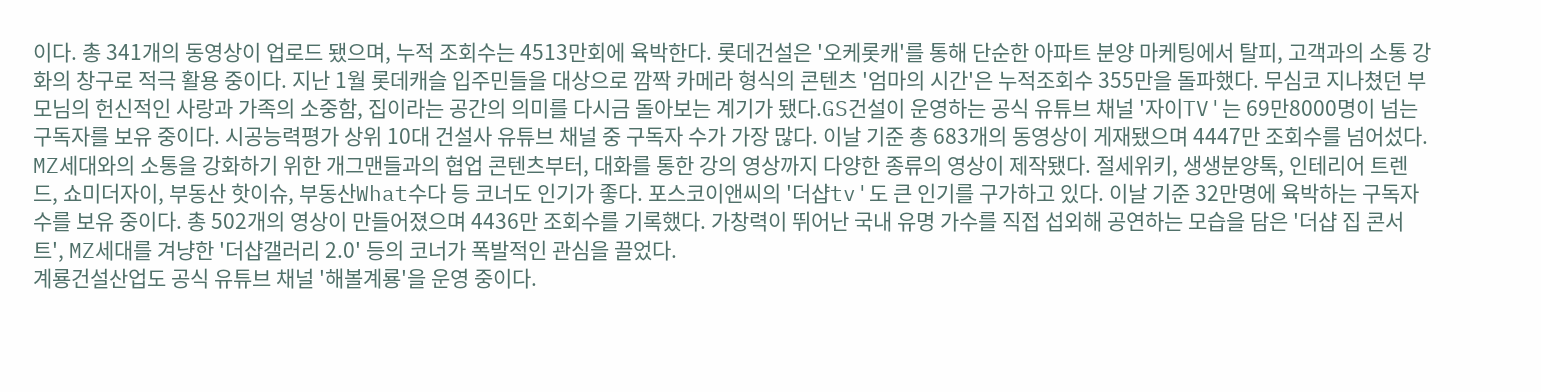이다. 총 341개의 동영상이 업로드 됐으며, 누적 조회수는 4513만회에 육박한다. 롯데건설은 '오케롯캐'를 통해 단순한 아파트 분양 마케팅에서 탈피, 고객과의 소통 강화의 창구로 적극 활용 중이다. 지난 1월 롯데캐슬 입주민들을 대상으로 깜짝 카메라 형식의 콘텐츠 '엄마의 시간'은 누적조회수 355만을 돌파했다. 무심코 지나쳤던 부모님의 헌신적인 사랑과 가족의 소중함, 집이라는 공간의 의미를 다시금 돌아보는 계기가 됐다.GS건설이 운영하는 공식 유튜브 채널 '자이TV'는 69만8000명이 넘는 구독자를 보유 중이다. 시공능력평가 상위 10대 건설사 유튜브 채널 중 구독자 수가 가장 많다. 이날 기준 총 683개의 동영상이 게재됐으며 4447만 조회수를 넘어섰다. MZ세대와의 소통을 강화하기 위한 개그맨들과의 협업 콘텐츠부터, 대화를 통한 강의 영상까지 다양한 종류의 영상이 제작됐다. 절세위키, 생생분양톡, 인테리어 트렌드, 쇼미더자이, 부동산 핫이슈, 부동산What수다 등 코너도 인기가 좋다. 포스코이앤씨의 '더샵tv'도 큰 인기를 구가하고 있다. 이날 기준 32만명에 육박하는 구독자 수를 보유 중이다. 총 502개의 영상이 만들어졌으며 4436만 조회수를 기록했다. 가창력이 뛰어난 국내 유명 가수를 직접 섭외해 공연하는 모습을 담은 '더샵 집 콘서트', MZ세대를 겨냥한 '더샵갤러리 2.0' 등의 코너가 폭발적인 관심을 끌었다.
계룡건설산업도 공식 유튜브 채널 '해볼계룡'을 운영 중이다.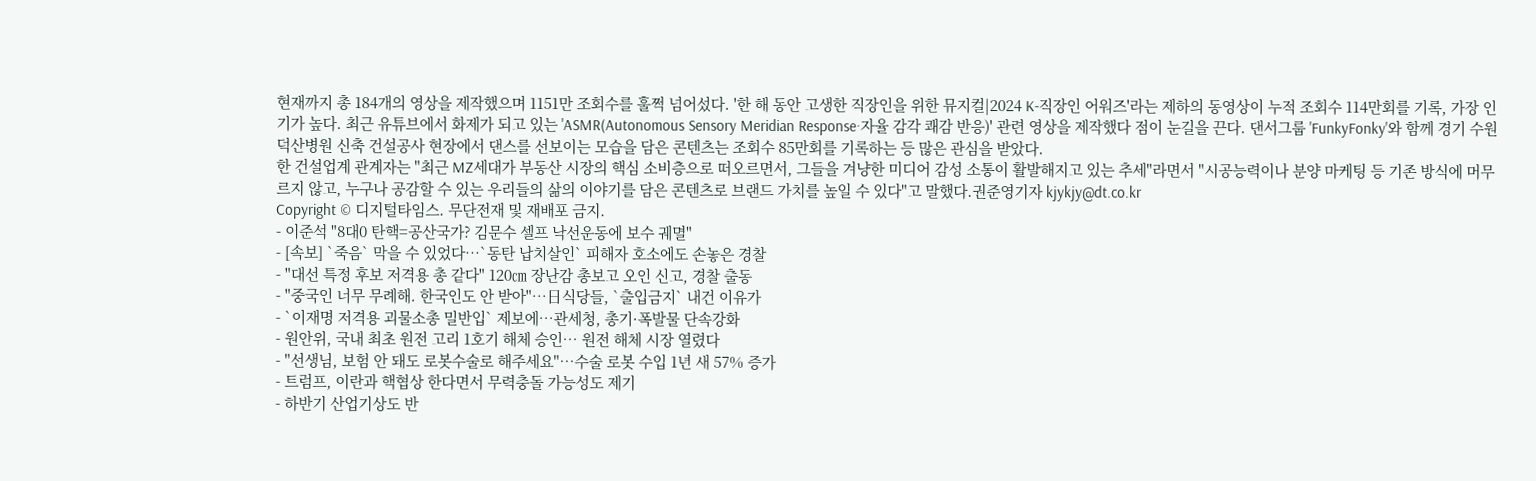현재까지 총 184개의 영상을 제작했으며 1151만 조회수를 훌쩍 넘어섰다. '한 해 동안 고생한 직장인을 위한 뮤지컬|2024 K-직장인 어워즈'라는 제하의 동영상이 누적 조회수 114만회를 기록, 가장 인기가 높다. 최근 유튜브에서 화제가 되고 있는 'ASMR(Autonomous Sensory Meridian Response·자율 감각 쾌감 반응)' 관련 영상을 제작했다 점이 눈길을 끈다. 댄서그룹 'FunkyFonky'와 함께 경기 수원덕산병원 신축 건설공사 현장에서 댄스를 선보이는 모습을 담은 콘텐츠는 조회수 85만회를 기록하는 등 많은 관심을 받았다.
한 건설업계 관계자는 "최근 MZ세대가 부동산 시장의 핵심 소비층으로 떠오르면서, 그들을 겨냥한 미디어 감성 소통이 활발해지고 있는 추세"라면서 "시공능력이나 분양 마케팅 등 기존 방식에 머무르지 않고, 누구나 공감할 수 있는 우리들의 삶의 이야기를 담은 콘텐츠로 브랜드 가치를 높일 수 있다"고 말했다.권준영기자 kjykjy@dt.co.kr
Copyright © 디지털타임스. 무단전재 및 재배포 금지.
- 이준석 "8대0 탄핵=공산국가? 김문수 셀프 낙선운동에 보수 궤멸"
- [속보] `죽음` 막을 수 있었다…`동탄 납치살인` 피해자 호소에도 손놓은 경찰
- "대선 특정 후보 저격용 총 같다" 120㎝ 장난감 총보고 오인 신고, 경찰 출동
- "중국인 너무 무례해. 한국인도 안 받아"…日식당들, `출입금지` 내건 이유가
- `이재명 저격용 괴물소총 밀반입` 제보에…관세청, 총기·폭발물 단속강화
- 원안위, 국내 최초 원전 고리 1호기 해체 승인… 원전 해체 시장 열렸다
- "선생님, 보험 안 돼도 로봇수술로 해주세요"…수술 로봇 수입 1년 새 57% 증가
- 트럼프, 이란과 핵협상 한다면서 무력충돌 가능성도 제기
- 하반기 산업기상도 반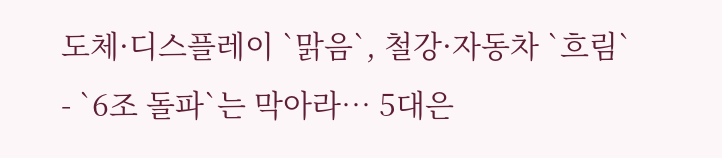도체·디스플레이 `맑음`, 철강·자동차 `흐림`
- `6조 돌파`는 막아라… 5대은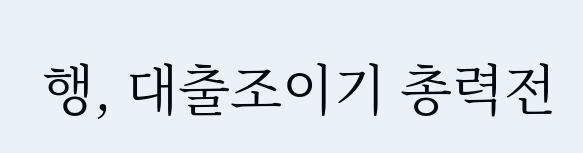행, 대출조이기 총력전